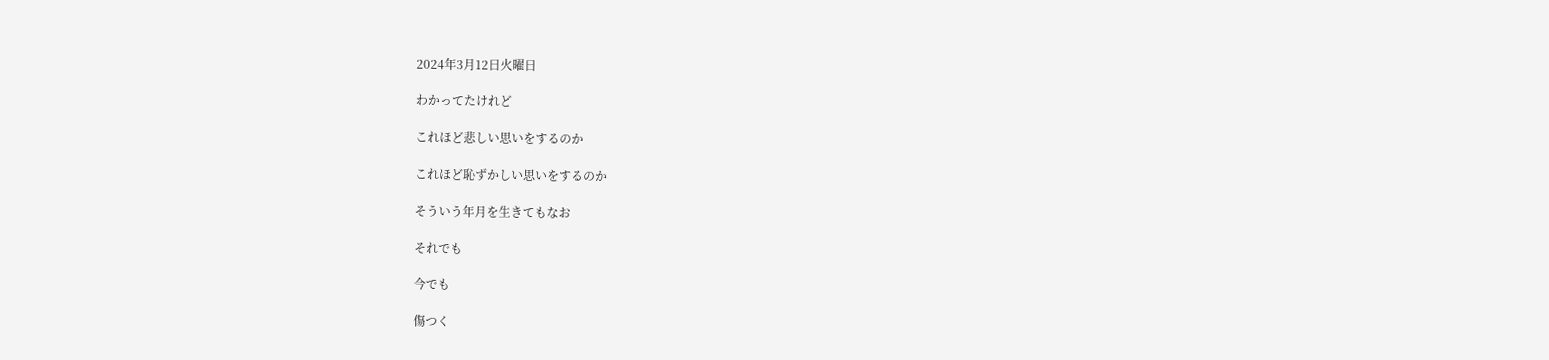2024年3月12日火曜日

わかってたけれど

これほど悲しい思いをするのか

これほど恥ずかしい思いをするのか

そういう年月を生きてもなお

それでも

今でも

傷つく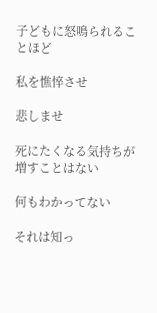子どもに怒鳴られることほど

私を憔悴させ

悲しませ

死にたくなる気持ちが増すことはない

何もわかってない

それは知っ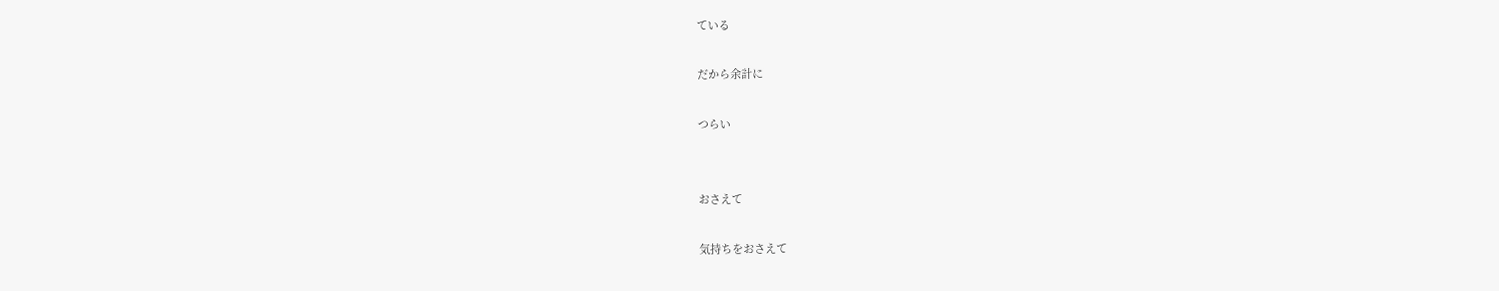ている

だから余計に

つらい


おさえて

気持ちをおさえて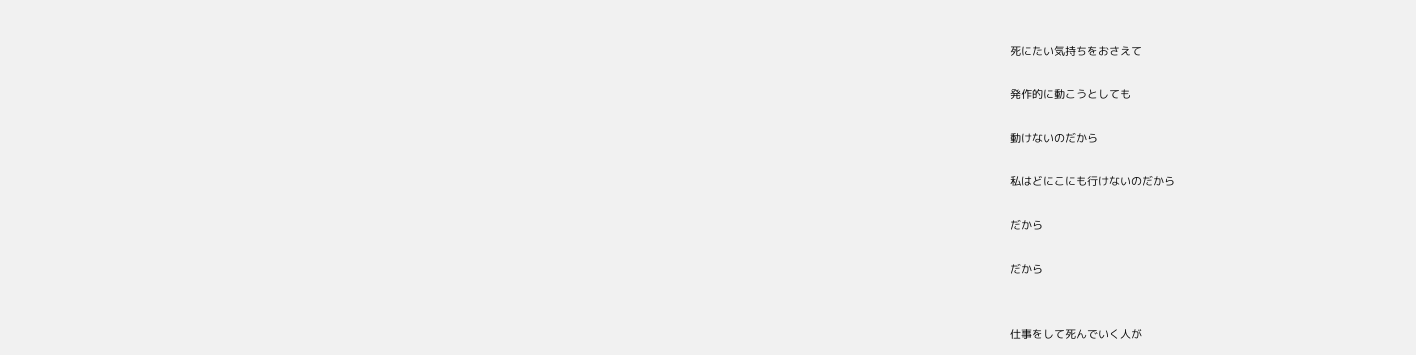死にたい気持ちをおさえて

発作的に動こうとしても

動けないのだから

私はどにこにも行けないのだから

だから

だから


仕事をして死んでいく人が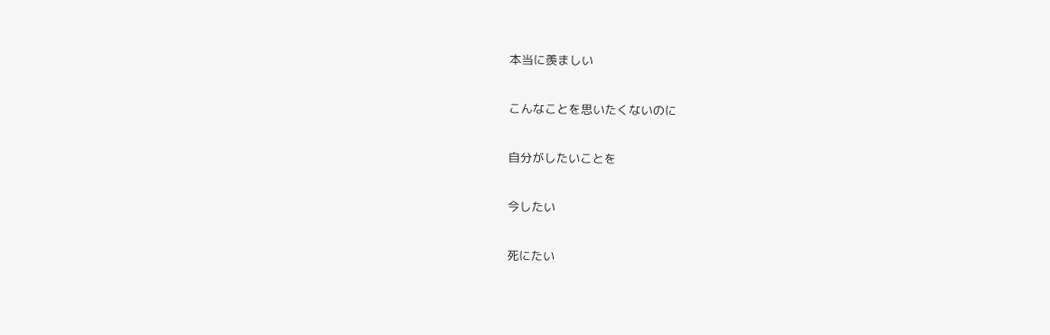本当に羨ましい

こんなことを思いたくないのに

自分がしたいことを

今したい

死にたい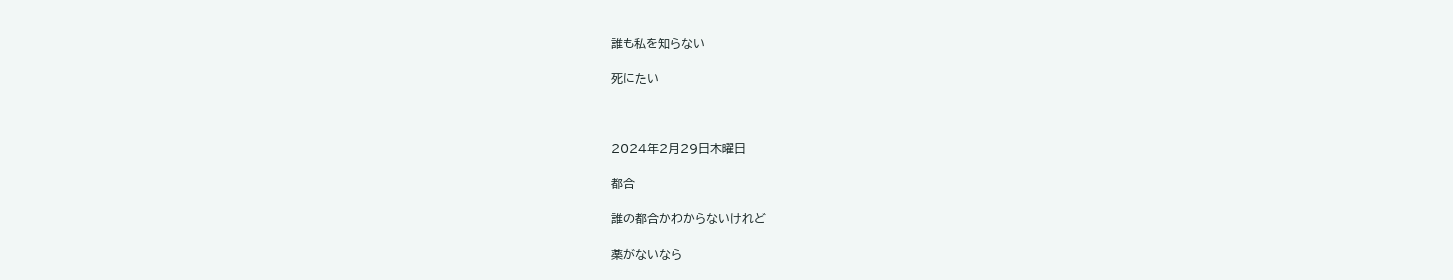誰も私を知らない

死にたい



2024年2月29日木曜日

都合

誰の都合かわからないけれど

薬がないなら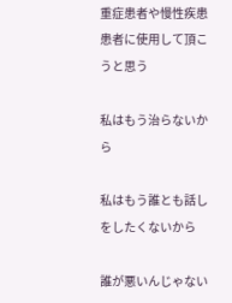重症患者や慢性疾患患者に使用して頂こうと思う

私はもう治らないから

私はもう誰とも話しをしたくないから

誰が悪いんじゃない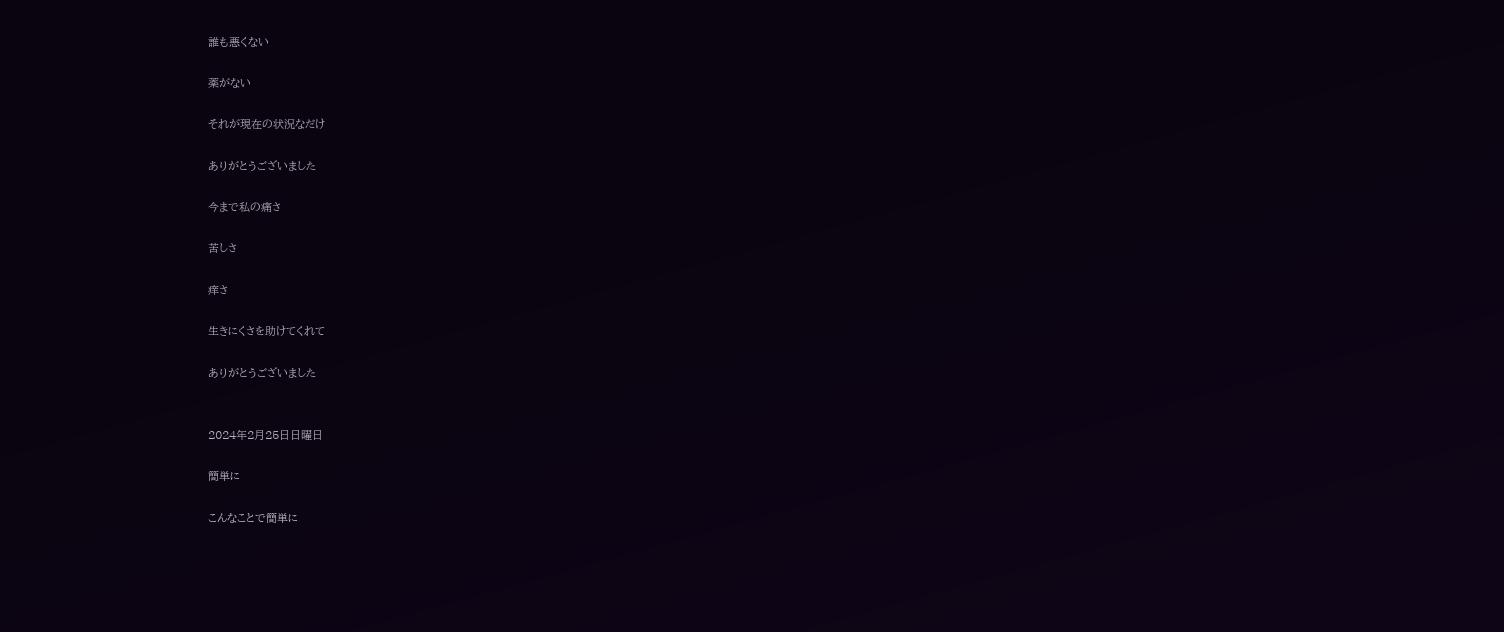誰も悪くない

薬がない

それが現在の状況なだけ

ありがとうございました

今まで私の痛さ

苦しさ

痒さ

生きにくさを助けてくれて

ありがとうございました


2024年2月25日日曜日

簡単に

こんなことで簡単に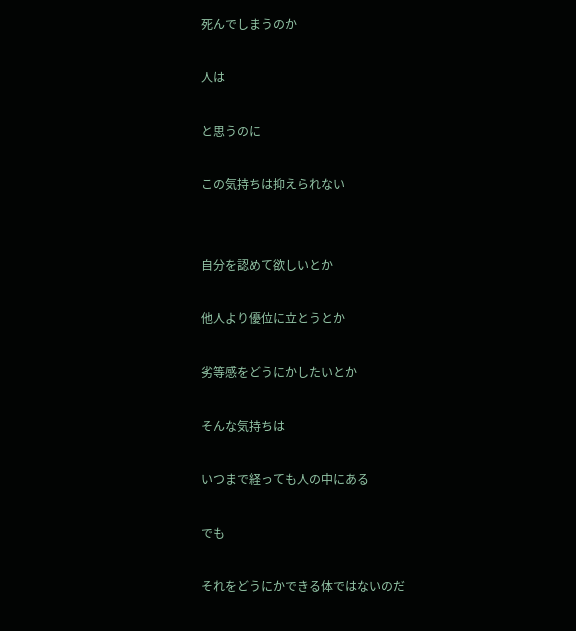死んでしまうのか

人は

と思うのに

この気持ちは抑えられない


自分を認めて欲しいとか

他人より優位に立とうとか

劣等感をどうにかしたいとか

そんな気持ちは

いつまで経っても人の中にある

でも

それをどうにかできる体ではないのだ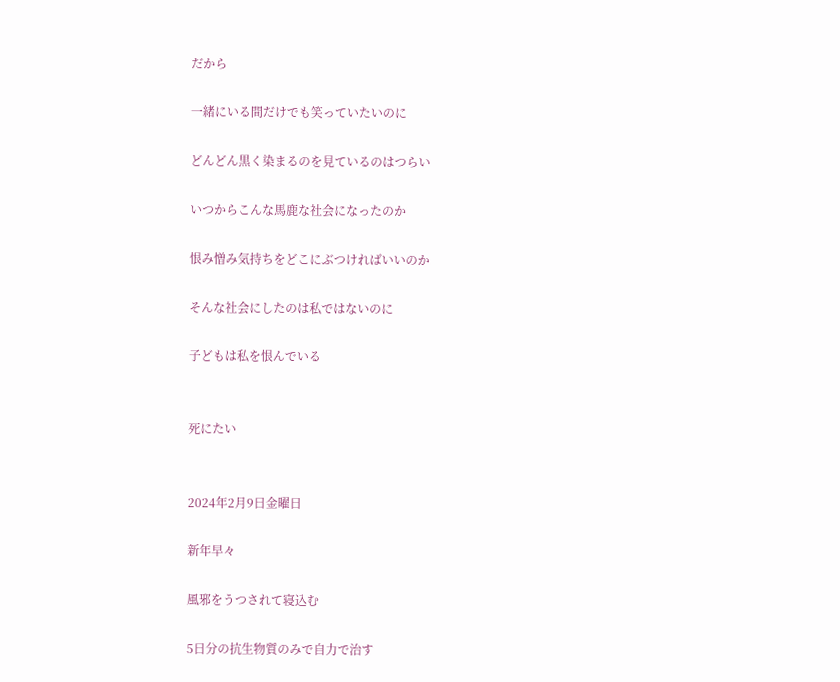だから

一緒にいる間だけでも笑っていたいのに

どんどん黒く染まるのを見ているのはつらい

いつからこんな馬鹿な社会になったのか

恨み憎み気持ちをどこにぶつければいいのか

そんな社会にしたのは私ではないのに

子どもは私を恨んでいる


死にたい


2024年2月9日金曜日

新年早々

風邪をうつされて寝込む

5日分の抗生物質のみで自力で治す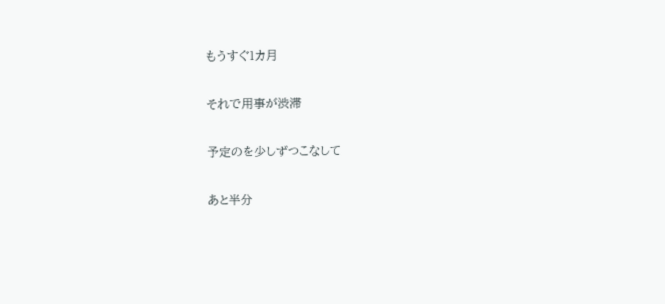もうすぐ1カ月

それで用事が渋滞

予定のを少しずつこなして

あと半分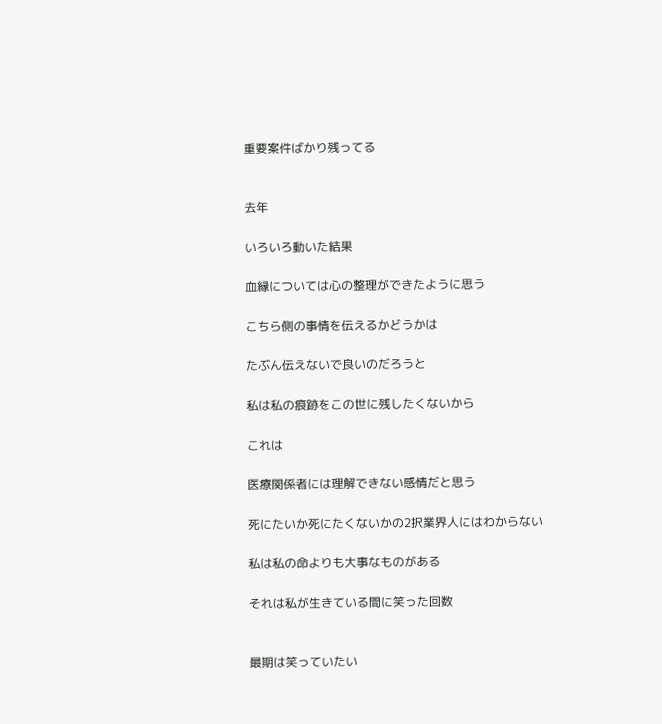重要案件ばかり残ってる


去年

いろいろ動いた結果

血縁については心の整理ができたように思う

こちら側の事情を伝えるかどうかは

たぶん伝えないで良いのだろうと

私は私の痕跡をこの世に残したくないから

これは

医療関係者には理解できない感情だと思う

死にたいか死にたくないかの2択業界人にはわからない

私は私の命よりも大事なものがある

それは私が生きている間に笑った回数


最期は笑っていたい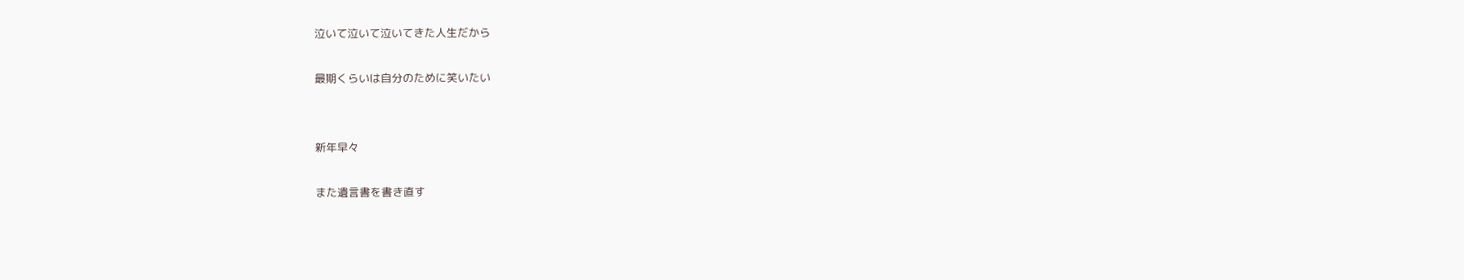泣いて泣いて泣いてきた人生だから

最期くらいは自分のために笑いたい


新年早々

また遺言書を書き直す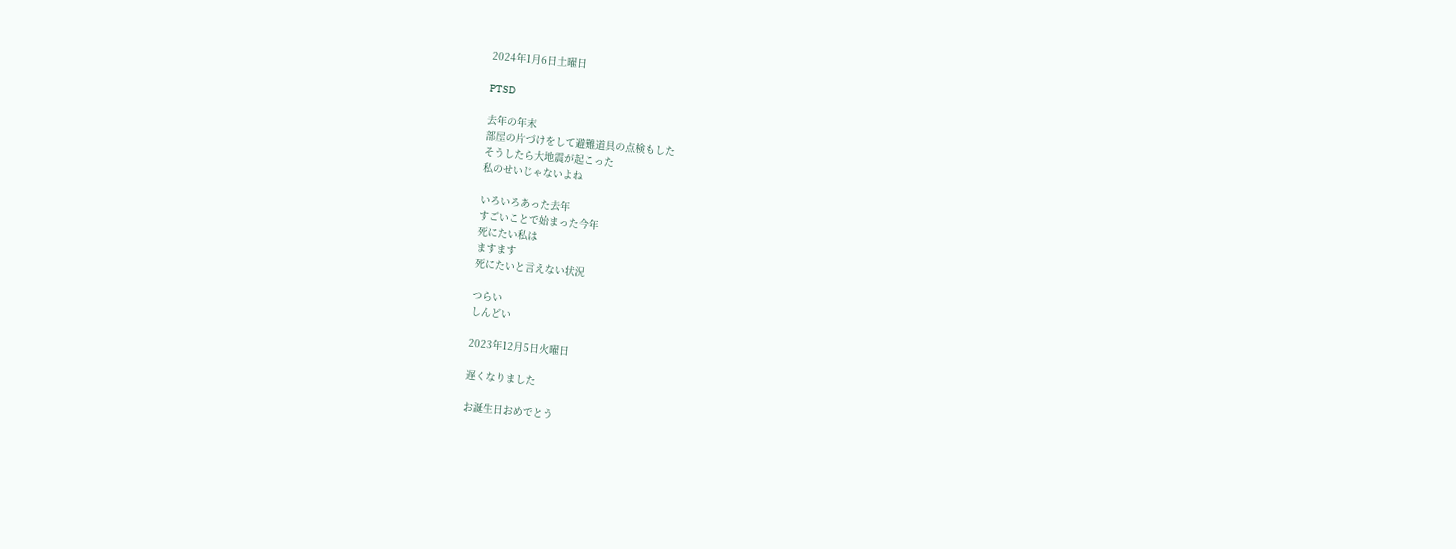2024年1月6日土曜日

PTSD

去年の年末
部屋の片づけをして避難道具の点検もした
そうしたら大地震が起こった
私のせいじゃないよね

いろいろあった去年
すごいことで始まった今年
死にたい私は
ますます
死にたいと言えない状況

つらい
しんどい

2023年12月5日火曜日

遅くなりました

お誕生日おめでとう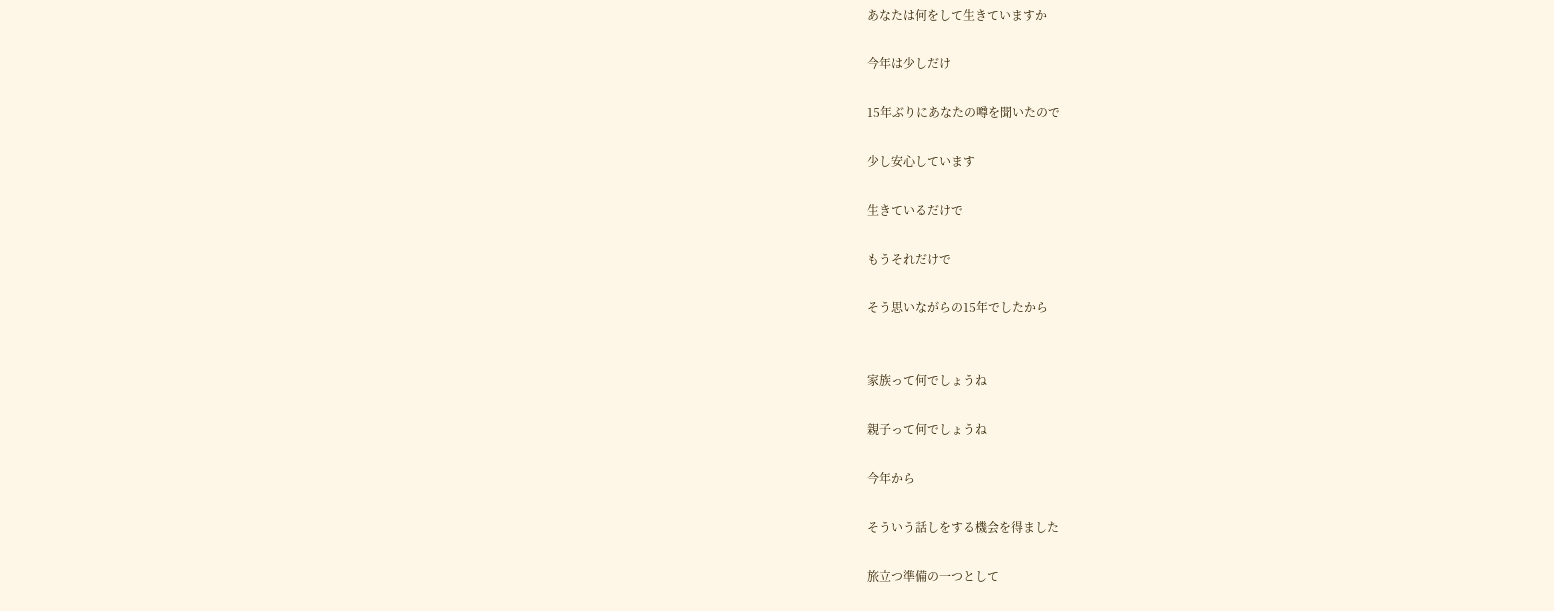あなたは何をして生きていますか

今年は少しだけ

15年ぶりにあなたの噂を聞いたので

少し安心しています

生きているだけで

もうそれだけで

そう思いながらの15年でしたから


家族って何でしょうね

親子って何でしょうね

今年から

そういう話しをする機会を得ました

旅立つ準備の一つとして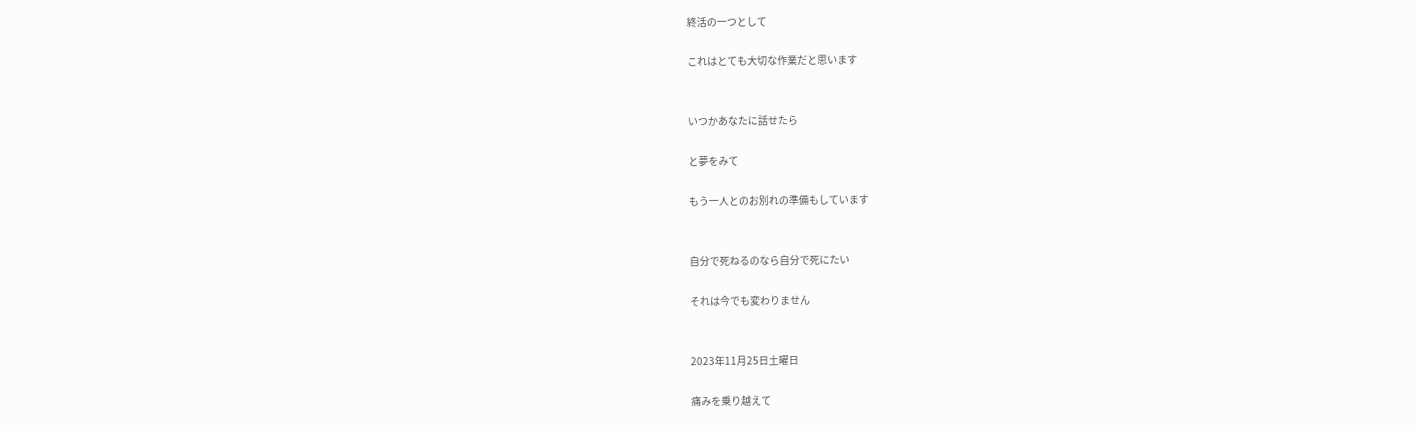終活の一つとして

これはとても大切な作業だと思います


いつかあなたに話せたら

と夢をみて

もう一人とのお別れの準備もしています


自分で死ねるのなら自分で死にたい

それは今でも変わりません


2023年11月25日土曜日

痛みを乗り越えて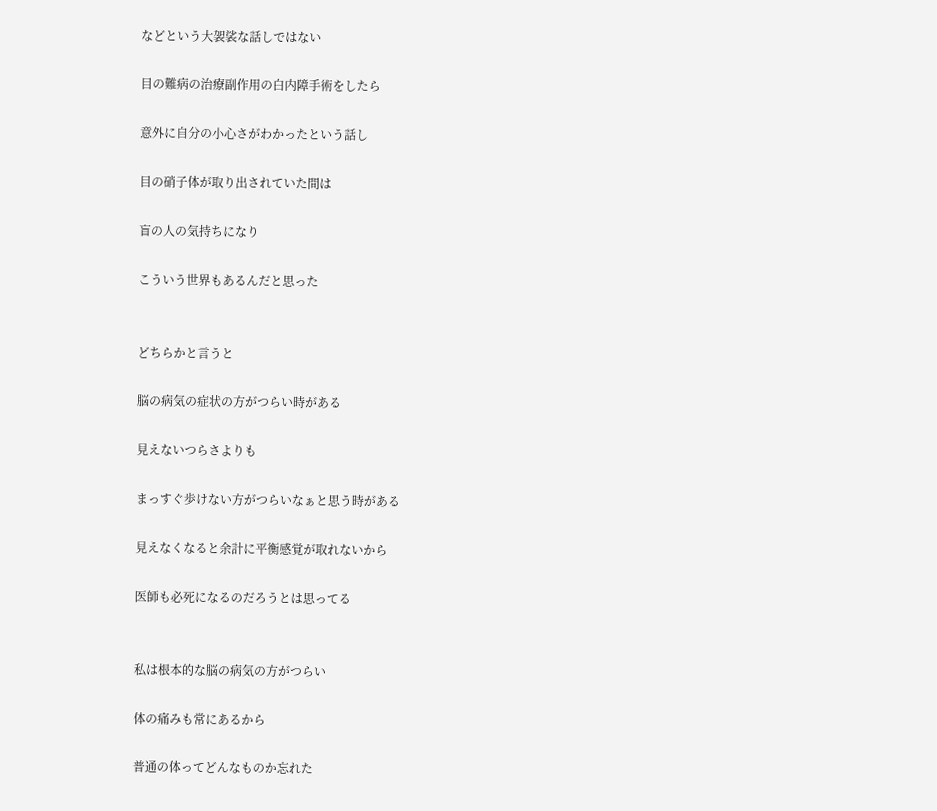などという大袈裟な話しではない

目の難病の治療副作用の白内障手術をしたら

意外に自分の小心さがわかったという話し

目の硝子体が取り出されていた間は

盲の人の気持ちになり

こういう世界もあるんだと思った


どちらかと言うと

脳の病気の症状の方がつらい時がある

見えないつらさよりも

まっすぐ歩けない方がつらいなぁと思う時がある

見えなくなると余計に平衡感覚が取れないから

医師も必死になるのだろうとは思ってる


私は根本的な脳の病気の方がつらい

体の痛みも常にあるから

普通の体ってどんなものか忘れた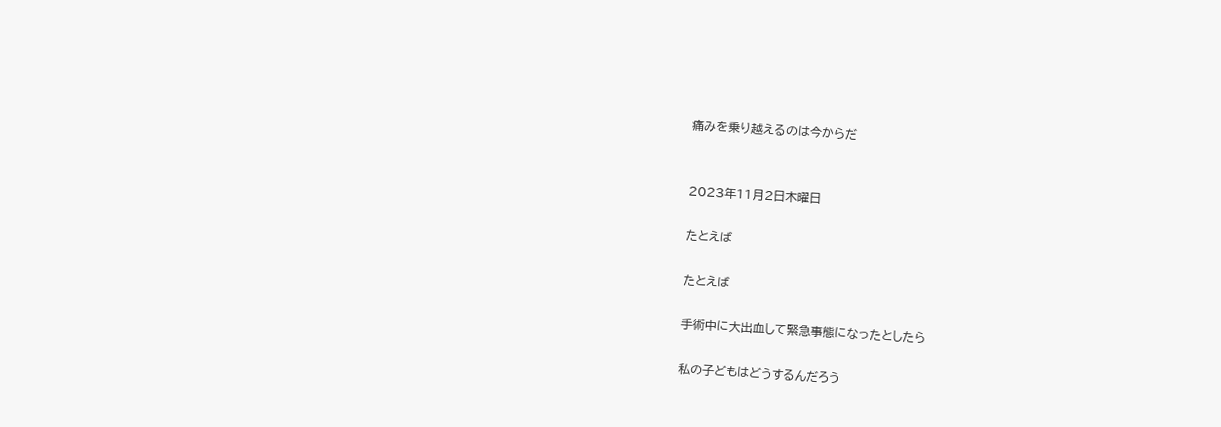痛みを乗り越えるのは今からだ


2023年11月2日木曜日

たとえば

たとえば

手術中に大出血して緊急事態になったとしたら

私の子どもはどうするんだろう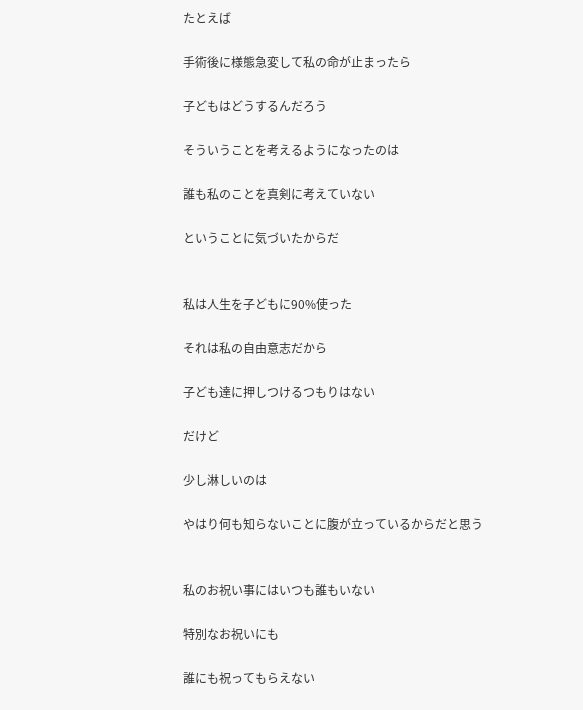たとえば

手術後に様態急変して私の命が止まったら

子どもはどうするんだろう

そういうことを考えるようになったのは

誰も私のことを真剣に考えていない

ということに気づいたからだ


私は人生を子どもに90%使った

それは私の自由意志だから

子ども達に押しつけるつもりはない

だけど

少し淋しいのは

やはり何も知らないことに腹が立っているからだと思う


私のお祝い事にはいつも誰もいない

特別なお祝いにも

誰にも祝ってもらえない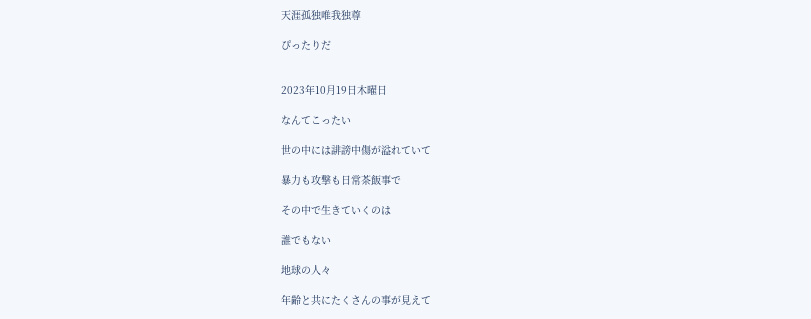天涯孤独唯我独尊

ぴったりだ


2023年10月19日木曜日

なんてこったい

世の中には誹謗中傷が溢れていて

暴力も攻撃も日常茶飯事で

その中で生きていくのは

誰でもない

地球の人々

年齢と共にたくさんの事が見えて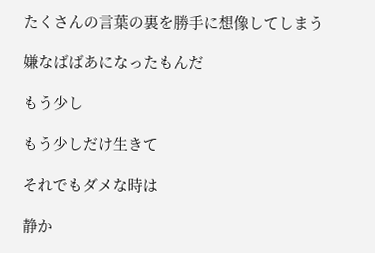たくさんの言葉の裏を勝手に想像してしまう

嫌なばばあになったもんだ

もう少し

もう少しだけ生きて

それでもダメな時は

静か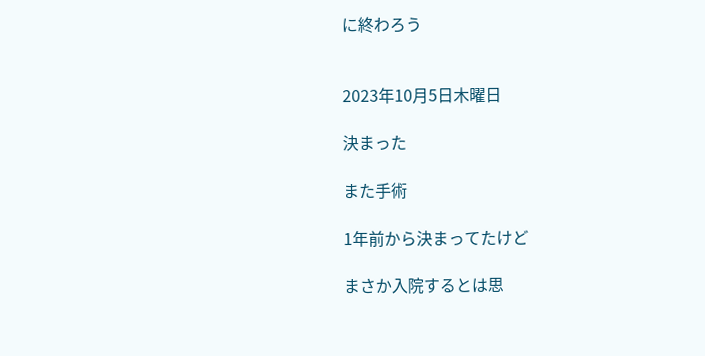に終わろう


2023年10月5日木曜日

決まった

また手術

1年前から決まってたけど

まさか入院するとは思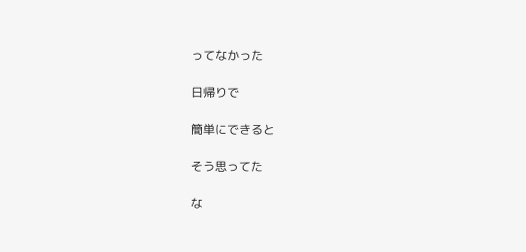ってなかった

日帰りで

簡単にできると

そう思ってた

な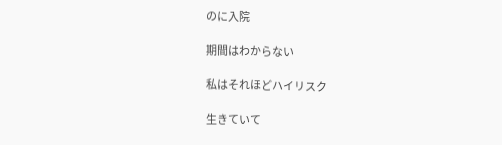のに入院

期間はわからない

私はそれほどハイリスク

生きていて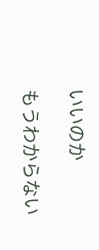いいのか

もうわからない